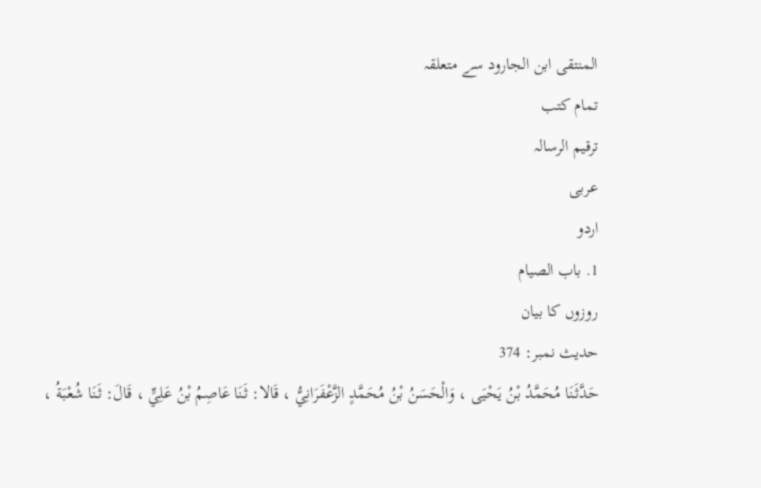المنتقى ابن الجارود سے متعلقہ
تمام کتب
ترقيم الرسالہ
عربی
اردو
1. باب الصيام
روزوں کا بیان
حدیث نمبر: 374
حَدَّثَنَا مُحَمَّدُ بْنُ يَحْيَى ، وَالْحَسَنُ بْنُ مُحَمَّدٍ الزَّعْفَرَانِيُّ ، قَالا: ثَنَا عَاصِمُ بْنُ عَلِيٍّ ، قَالَ: ثَنَا شُعْبَةُ ،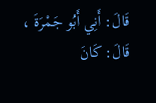قَالَ: أَنِي أَبُو جَمْرَةَ ، قَالَ: كَانَ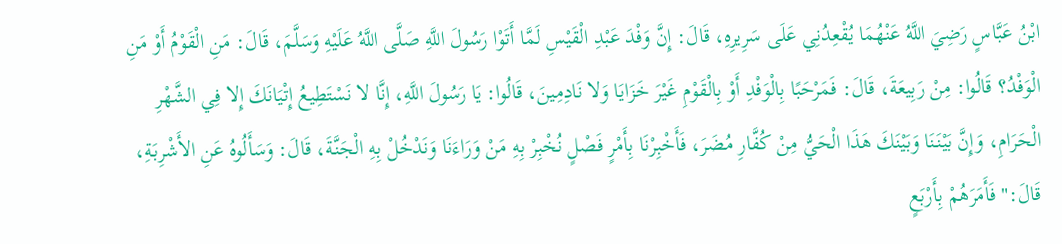ابْنُ عَبَّاسٍ رَضِيَ اللَّهُ عَنْهُمَا يُقْعِدُنِي عَلَى سَرِيرِهِ، قَالَ: إِنَّ وَفْدَ عَبْدِ الْقَيْسِ لَمَّا أَتَوْا رَسُولَ اللَّهِ صَلَّى اللَّهُ عَلَيْهِ وَسَلَّمَ، قَالَ: مَنِ الْقَوْمُ أَوْ مَنِ الْوَفْدُ؟ قَالُوا: مِنْ رَبِيعَةَ، قَالَ: فَمَرْحَبًا بِالْوَفْدِ أَوْ بِالْقَوْمِ غَيْرَ خَزَايَا وَلا نَادِمِينَ، قَالُوا: يَا رَسُولَ اللَّهِ، إِنَّا لا نَسْتَطِيعُ إِتْيَانَكَ إِلا فِي الشَّهْرِ الْحَرَامِ، وَإِنَّ بَيْنَنَا وَبَيْنَكَ هَذَا الْحَيُّ مِنْ كُفَّارِ مُضَرَ، فَأَخْبِرْنَا بِأَمْرٍ فَصْلٍ نُخْبِرْ بِهِ مَنْ وَرَاءَنَا وَنَدْخُلْ بِهِ الْجَنَّةَ، قَالَ: وَسَأَلُوهُ عَنِ الأَشْرِبَةِ، قَالَ:" فَأَمَرَهُمْ بِأَرْبَعٍ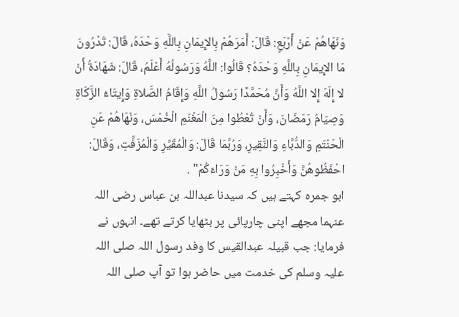وَنَهَاهُمْ عَنْ أَرْبَعٍ: قَالَ: أَمَرَهُمْ بِالإِيمَانِ بِاللَّهِ وَحْدَهُ، قَالَ: تَدْرُونَ مَا الإِيمَانِ بِاللَّهِ وَحْدَهُ؟ قَالُوا: اللَّهُ وَرَسُولُهُ أَعْلَمُ، قَالَ: شَهَادَةُ أَنْ لا إِلَهَ إِلا اللَّهُ وَأَنَّ مُحَمَّدًا رَسُولُ اللَّهِ وَإِقَامُ الصَّلاةِ وَإِيتَاءُ الزَّكَاةِ وَصِيَامُ رَمَضَانَ، وَأَنْ تُعْطُوا مِنَ الْمَغْنَمِ الْخُمْسَ، وَنَهَاهُمْ عَنِ الْحَنْتَمِ وَالدُّبَّاءِ وَالنَّقِيرِ، وَرُبَّمَا قَالَ: وَالْمُقَيَّرِ وَالْمُزَفَّتِ، وَقَالَ: احْفَظُوهُنَّ وَأَخْبِرُوا بِهِ مَنْ وَرَاءَكُمْ" .
ابو جمرہ کہتے ہیں کہ سیدنا عبداللہ بن عباس رضی اللہ عنہما مجھے اپنی چارپائی پر بٹھایا کرتے تھے۔ انہوں نے فرمایا: جب قبیلہ عبدالقیس کا وفد رسول اللہ صلی اللہ علیہ وسلم کی خدمت میں حاضر ہوا تو آپ صلی اللہ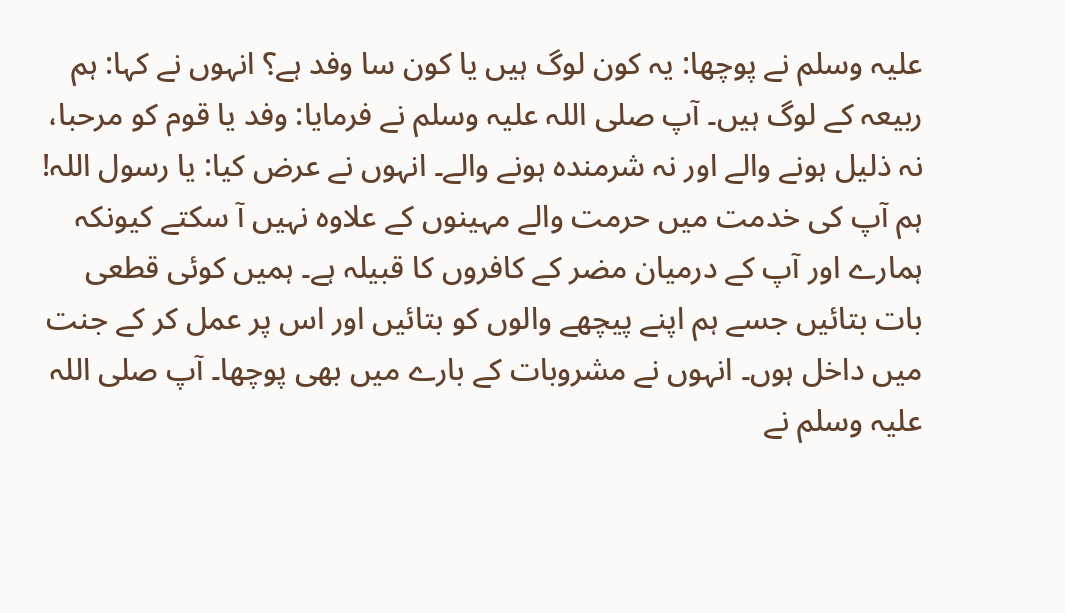علیہ وسلم نے پوچھا: یہ کون لوگ ہیں یا کون سا وفد ہے؟ انہوں نے کہا: ہم ربیعہ کے لوگ ہیں۔ آپ صلی اللہ علیہ وسلم نے فرمایا: وفد یا قوم کو مرحبا، نہ ذلیل ہونے والے اور نہ شرمندہ ہونے والے۔ انہوں نے عرض کیا: یا رسول اللہ! ہم آپ کی خدمت میں حرمت والے مہینوں کے علاوہ نہیں آ سکتے کیونکہ ہمارے اور آپ کے درمیان مضر کے کافروں کا قبیلہ ہے۔ ہمیں کوئی قطعی بات بتائیں جسے ہم اپنے پیچھے والوں کو بتائیں اور اس پر عمل کر کے جنت میں داخل ہوں۔ انہوں نے مشروبات کے بارے میں بھی پوچھا۔ آپ صلی اللہ علیہ وسلم نے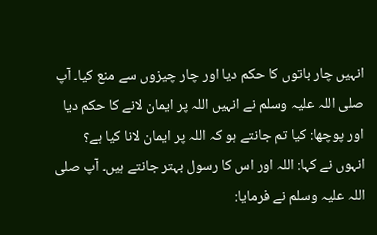انہیں چار باتوں کا حکم دیا اور چار چیزوں سے منع کیا۔ آپ صلی اللہ علیہ وسلم نے انہیں اللہ پر ایمان لانے کا حکم دیا اور پوچھا: کیا تم جانتے ہو کہ اللہ پر ایمان لانا کیا ہے؟ انہوں نے کہا: اللہ اور اس کا رسول بہتر جانتے ہیں۔ آپ صلی اللہ علیہ وسلم نے فرمایا: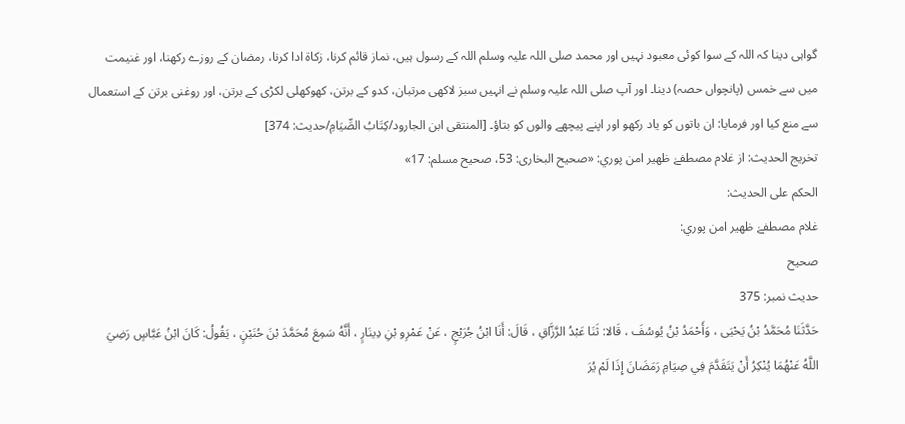گواہی دینا کہ اللہ کے سوا کوئی معبود نہیں اور محمد صلی اللہ علیہ وسلم اللہ کے رسول ہیں، نماز قائم کرنا، زکاة ادا کرنا، رمضان کے روزے رکھنا، اور غنیمت میں سے خمس (پانچواں حصہ) دینا۔ اور آپ صلی اللہ علیہ وسلم نے انہیں سبز لاکھی مرتبان، کدو کے برتن، کھوکھلی لکڑی کے برتن، اور روغنی برتن کے استعمال سے منع کیا اور فرمایا: ان باتوں کو یاد رکھو اور اپنے پیچھے والوں کو بتاؤ۔ [المنتقى ابن الجارود/كِتَابُ الصِّيَامِ/حدیث: 374]
تخریج الحدیث: از غلام مصطفےٰ ظهير امن پوري: «صحیح البخاری: 53، صحیح مسلم: 17»
الحكم على الحديث:
غلام مصطفےٰ ظهير امن پوري:
صحیح
حدیث نمبر: 375
حَدَّثَنَا مُحَمَّدُ بْنُ يَحْيَى ، وَأَحْمَدُ بْنُ يُوسُفَ ، قَالا: ثَنَا عَبْدُ الرَّزَّاقِ ، قَالَ: أَنَا ابْنُ جُرَيْجٍ ، عَنْ عَمْرِو بْنِ دِينَارٍ ، أَنَّهُ سَمِعَ مُحَمَّدَ بْنَ حُنَيْنٍ ، يَقُولُ: كَانَ ابْنُ عَبَّاسٍ رَضِيَ اللَّهُ عَنْهُمَا يُنْكِرُ أَنْ يَتَقَدَّمَ فِي صِيَامِ رَمَضَانَ إِذَا لَمْ يُرَ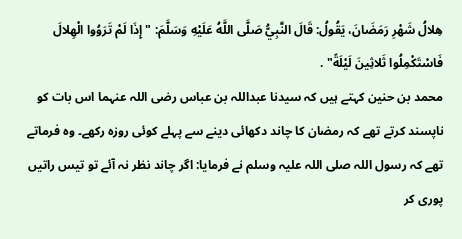هِلالُ شَهْرِ رَمَضَانَ، يَقُولُ: قَالَ النَّبِيُّ صَلَّى اللَّهُ عَلَيْهِ وَسَلَّمَ: " إِذَا لَمْ تَرَوُوا الْهِلالَ فَاسْتَكْمِلُوا ثَلاثِينَ لَيْلَةً" .
محمد بن حنین کہتے ہیں کہ سیدنا عبداللہ بن عباس رضی اللہ عنہما اس بات کو ناپسند کرتے تھے کہ رمضان کا چاند دکھائی دینے سے پہلے کوئی روزہ رکھے۔ وہ فرماتے تھے کہ رسول اللہ صلی اللہ علیہ وسلم نے فرمایا: اگر چاند نظر نہ آئے تو تیس راتیں پوری کر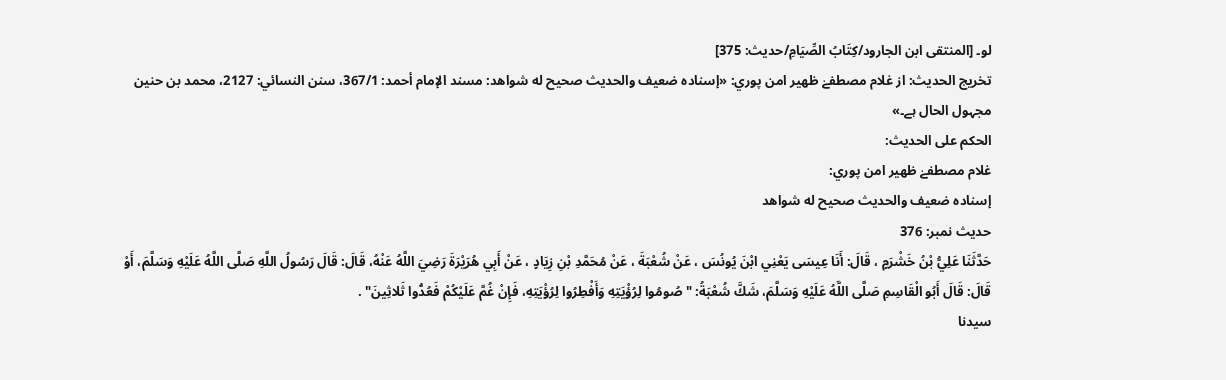لو۔ [المنتقى ابن الجارود/كِتَابُ الصِّيَامِ/حدیث: 375]
تخریج الحدیث: از غلام مصطفےٰ ظهير امن پوري: «إسناده ضعيف والحديث صحيح له شواهد: مسند الإمام أحمد: 367/1، سنن النسائي: 2127، محمد بن حنین مجہول الحال ہے۔»
الحكم على الحديث:
غلام مصطفےٰ ظهير امن پوري:
إسناده ضعيف والحديث صحيح له شواهد
حدیث نمبر: 376
حَدَّثَنَا عَلِيُّ بْنُ خَشْرَمٍ ، قَالَ: أَنَا عِيسَى يَعْنِي ابْنَ يُونُسَ ، عَنْ شُعْبَةَ ، عَنْ مُحَمَّدِ بْنِ زِيَادٍ ، عَنْ أَبِي هُرَيْرَةَ رَضِيَ اللَّهُ عَنْهُ، قَالَ: قَالَ رَسُولُ اللَّهِ صَلَّى اللَّهُ عَلَيْهِ وَسَلَّمَ، أَوْ قَالَ: قَالَ أَبُو الْقَاسِمِ صَلَّى اللَّهُ عَلَيْهِ وَسَلَّمَ، شَكَّ شُعْبَةُ: " صُومُوا لِرُؤْيَتِهِ وَأَفْطِرُوا لِرُؤْيَتِهِ، فَإِنْ غُمَّ عَلَيْكُمْ فَعُدُّوا ثَلاثِينَ" .
سیدنا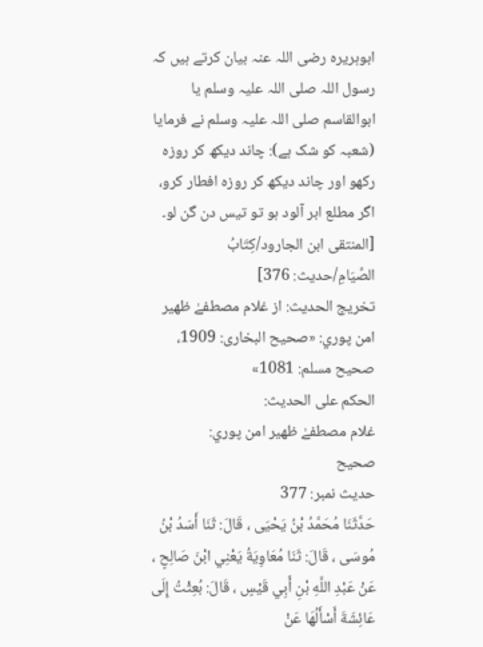ابوہریرہ رضی اللہ عنہ بیان کرتے ہیں کہ رسول اللہ صلی اللہ علیہ وسلم یا ابوالقاسم صلی اللہ علیہ وسلم نے فرمایا (شعبہ کو شک ہے): چاند دیکھ کر روزہ رکھو اور چاند دیکھ کر روزہ افطار کرو، اگر مطلع ابر آلود ہو تو تیس دن گن لو۔ [المنتقى ابن الجارود/كِتَابُ الصِّيَامِ/حدیث: 376]
تخریج الحدیث: از غلام مصطفےٰ ظهير امن پوري: «صحیح البخاری: 1909، صحیح مسلم: 1081»
الحكم على الحديث:
غلام مصطفےٰ ظهير امن پوري:
صحیح
حدیث نمبر: 377
حَدَّثَنَا مُحَمَّدُ بْنُ يَحْيَى ، قَالَ: ثَنَا أَسَدُ بْنُ مُوسَى ، قَالَ: ثَنَا مُعَاوِيَةُ يَعْنِي ابْنَ صَالِحٍ ، عَنْ عَبْدِ اللَّهِ بْنِ أَبِي قَيْسٍ ، قَالَ: بُعِثْتُ إِلَى عَائِشَةَ أَسْأَلُهَا عَنْ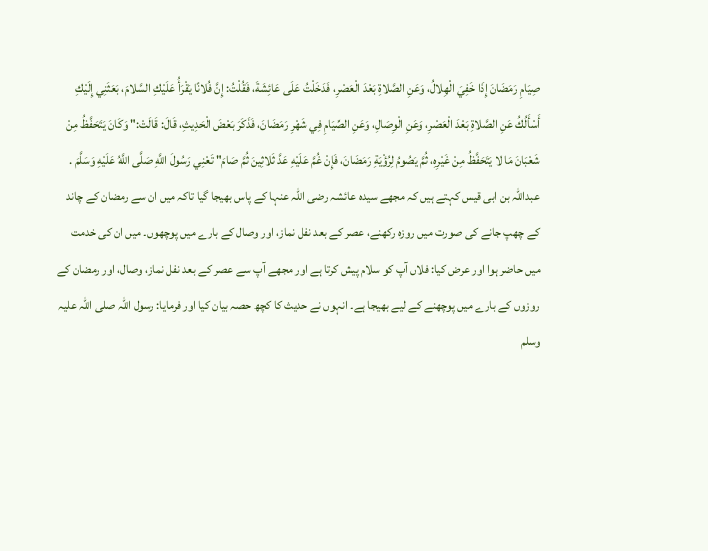صِيَامِ رَمَضَانَ إِذَا خَفِيَ الْهِلالُ، وَعَنِ الصَّلاةِ بَعْدَ الْعَصْرِ، فَدَخَلْتُ عَلَى عَائِشَةَ، فَقُلْتُ: إِنَّ فُلانًا يَقْرَأُ عَلَيْكِ السَّلامَ، بَعَثَنِي إِلَيْكِ أَسْأَلُكُ عَنِ الصَّلاةِ بَعْدَ الْعَصْرِ، وَعَنِ الْوِصَالِ، وَعَنِ الصِّيَامِ فِي شَهْرِ رَمَضَانَ، فَذَكَرَ بَعْضَ الْحَدِيثِ، قَالَ: قَالَتْ:" وَكَانَ يَتَحَفَّظُ مِنْ شَعْبَانَ مَا لا يَتَحَفَّظُ مِنْ غَيْرِهِ، ثُمَّ يَصُومُ لِرُؤْيَةِ رَمَضَانَ، فَإِنْ غُمَّ عَلَيْهِ عَدَّ ثَلاثِينَ ثُمَّ صَامَ" تَعْنِي رَسُولَ اللَّهِ صَلَّى اللَّهُ عَلَيْهِ وَسَلَّمَ .
عبداللہ بن ابی قیس کہتے ہیں کہ مجھے سیدہ عائشہ رضی اللہ عنہا کے پاس بھیجا گیا تاکہ میں ان سے رمضان کے چاند کے چھپ جانے کی صورت میں روزہ رکھنے، عصر کے بعد نفل نماز، اور وصال کے بارے میں پوچھوں۔ میں ان کی خدمت میں حاضر ہوا اور عرض کیا: فلاں آپ کو سلام پیش کرتا ہے اور مجھے آپ سے عصر کے بعد نفل نماز، وصال، اور رمضان کے روزوں کے بارے میں پوچھنے کے لیے بھیجا ہے۔ انہوں نے حدیث کا کچھ حصہ بیان کیا اور فرمایا: رسول اللہ صلی اللہ علیہ وسلم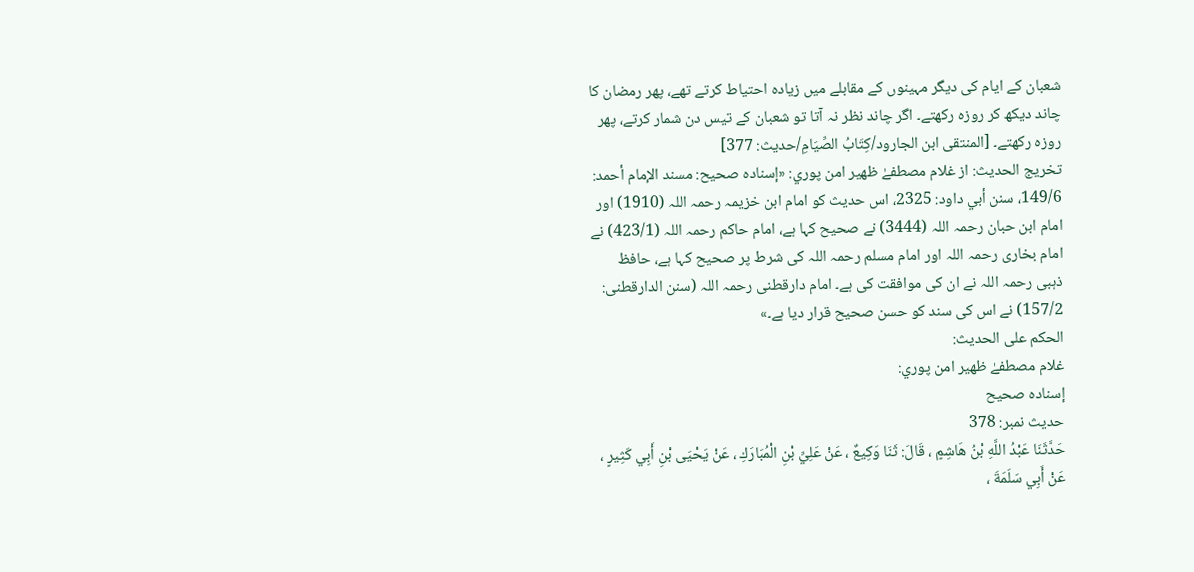شعبان کے ایام کی دیگر مہینوں کے مقابلے میں زیادہ احتیاط کرتے تھے، پھر رمضان کا چاند دیکھ کر روزہ رکھتے۔ اگر چاند نظر نہ آتا تو شعبان کے تیس دن شمار کرتے، پھر روزہ رکھتے۔ [المنتقى ابن الجارود/كِتَابُ الصِّيَامِ/حدیث: 377]
تخریج الحدیث: از غلام مصطفےٰ ظهير امن پوري: «إسناده صحيح: مسند الإمام أحمد: 149/6، سنن أبي داود: 2325، اس حدیث کو امام ابن خزیمہ رحمہ اللہ (1910) اور امام ابن حبان رحمہ اللہ (3444) نے صحیح کہا ہے، امام حاکم رحمہ اللہ (423/1) نے امام بخاری رحمہ اللہ اور امام مسلم رحمہ اللہ کی شرط پر صحیح کہا ہے، حافظ ذہبی رحمہ اللہ نے ان کی موافقت کی ہے۔ امام دارقطنی رحمہ اللہ (سنن الدارقطنی: 157/2) نے اس کی سند کو حسن صحیح قرار دیا ہے۔»
الحكم على الحديث:
غلام مصطفےٰ ظهير امن پوري:
إسناده صحيح
حدیث نمبر: 378
حَدَّثَنَا عَبْدُ اللَّهِ بْنُ هَاشِمٍ ، قَالَ: ثَنَا وَكِيعٌ ، عَنْ عَلِيِّ بْنِ الْمُبَارَكِ ، عَنْ يَحْيَى بْنِ أَبِي كَثِيرٍ ، عَنْ أَبِي سَلَمَةَ ،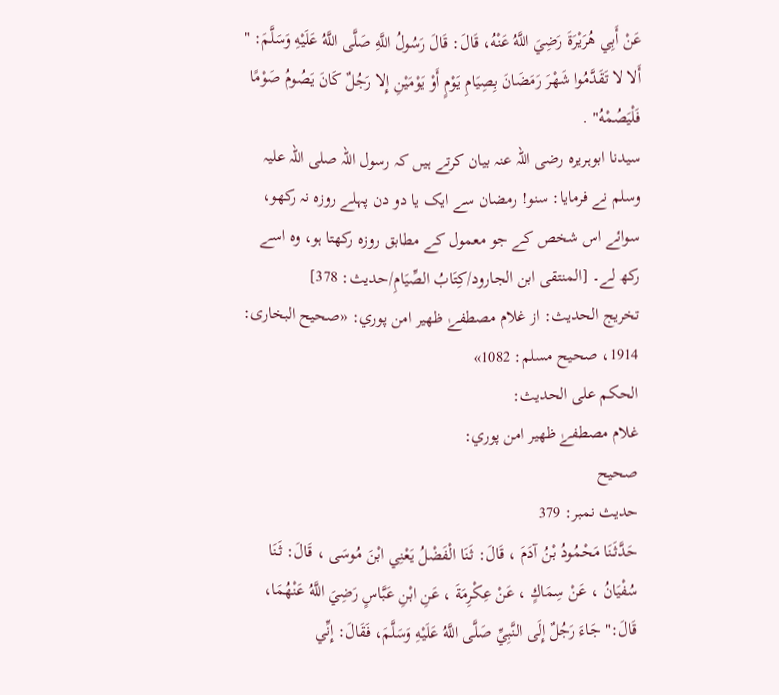عَنْ أَبِي هُرَيْرَةَ رَضِيَ اللَّهُ عَنْهُ، قَالَ: قَالَ رَسُولُ اللَّهِ صَلَّى اللَّهُ عَلَيْهِ وَسَلَّمَ: " أَلا لا تَقَدَّمُوا شَهْرَ رَمَضَانَ بِصِيَامِ يَوْمٍ أَوْ يَوْمَيْنِ إِلا رَجُلٌ كَانَ يَصُومُ صَوْمًا فَلْيَصُمْهُ" .
سیدنا ابوہریرہ رضی اللہ عنہ بیان کرتے ہیں کہ رسول اللہ صلی اللہ علیہ وسلم نے فرمایا: سنو! رمضان سے ایک یا دو دن پہلے روزہ نہ رکھو، سوائے اس شخص کے جو معمول کے مطابق روزہ رکھتا ہو، وہ اسے رکھ لے۔ [المنتقى ابن الجارود/كِتَابُ الصِّيَامِ/حدیث: 378]
تخریج الحدیث: از غلام مصطفےٰ ظهير امن پوري: «صحیح البخاری: 1914، صحیح مسلم: 1082»
الحكم على الحديث:
غلام مصطفےٰ ظهير امن پوري:
صحیح
حدیث نمبر: 379
حَدَّثَنَا مَحْمُودُ بْنُ آدَمَ ، قَالَ: ثَنَا الْفَضْلُ يَعْنِي ابْنَ مُوسَى ، قَالَ: ثَنَا سُفْيَانُ ، عَنْ سِمَاكٍ ، عَنْ عِكْرِمَةَ ، عَنِ ابْنِ عَبَّاسٍ رَضِيَ اللَّهُ عَنْهُمَا، قَالَ:" جَاءَ رَجُلٌ إِلَى النَّبِيِّ صَلَّى اللَّهُ عَلَيْهِ وَسَلَّمَ، فَقَالَ: إِنِّي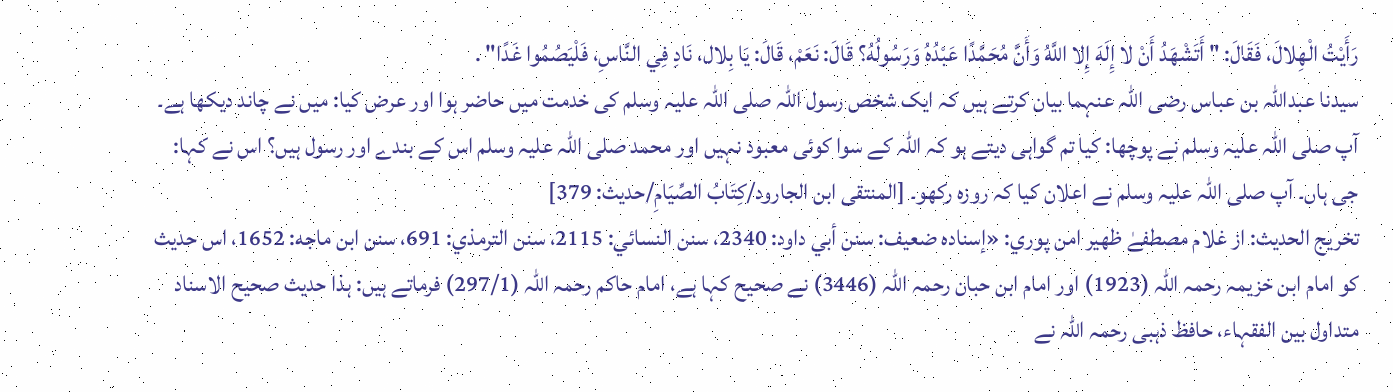رَأَيْتُ الْهِلالَ، فَقَالَ: " أَتَشْهَدُ أَنْ لا إِلَهَ إِلا اللَّهُ وَأَنَّ مُحَمَّدًا عَبْدُهُ وَرَسُولُهُ؟ قَالَ: نَعَمْ، قَالَ: يَا بِلال، نَادِ فِي النَّاسِ، فَلْيَصُمُوا غَدًا" .
سیدنا عبداللہ بن عباس رضی اللہ عنہما بیان کرتے ہیں کہ ایک شخص رسول اللہ صلی اللہ علیہ وسلم کی خدمت میں حاضر ہوا اور عرض کیا: میں نے چاند دیکھا ہے۔ آپ صلی اللہ علیہ وسلم نے پوچھا: کیا تم گواہی دیتے ہو کہ اللہ کے سوا کوئی معبود نہیں اور محمد صلی اللہ علیہ وسلم اس کے بندے اور رسول ہیں؟ اس نے کہا: جی ہاں۔ آپ صلی اللہ علیہ وسلم نے اعلان کیا کہ روزہ رکھو۔ [المنتقى ابن الجارود/كِتَابُ الصِّيَامِ/حدیث: 379]
تخریج الحدیث: از غلام مصطفےٰ ظهير امن پوري: «إسناده ضعيف: سنن أبي داود: 2340، سنن النسائي: 2115، سنن الترمذي: 691، سنن ابن ماجه: 1652، اس حدیث کو امام ابن خزیمہ رحمہ اللہ (1923) اور امام ابن حبان رحمہ اللہ (3446) نے صحیح کہا ہے، امام حاکم رحمہ اللہ (297/1) فرماتے ہیں: ہذا حدیث صحیح الاسناد متداول بین الفقہاء، حافظ ذہبی رحمہ اللہ نے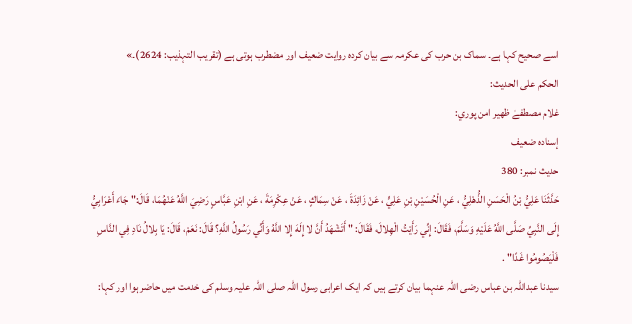اسے صحیح کہا ہے۔ سماک بن حرب کی عکرمہ سے بیان کردہ روایت ضعیف اور مضطرب ہوتی ہے (تقریب التہذیب: 2624)۔»
الحكم على الحديث:
غلام مصطفےٰ ظهير امن پوري:
إسناده ضعيف
حدیث نمبر: 380
حَدَّثَنَا عَلِيُّ بْنُ الْحَسَنِ الذُّهْلِيُّ ، عَنِ الْحُسَيْنِ بْنِ عَلِيٍّ ، عَنْ زَائِدَةَ ، عَنْ سِمَاكٍ ، عَنْ عِكْرِمَةَ ، عَنِ ابْنِ عَبَّاسٍ رَضِيَ اللَّهُ عَنْهُمَا، قَالَ:" جَاءَ أَعْرَابِيُّ إِلَى النَّبِيِّ صَلَّى اللَّهُ عَلَيْهِ وَسَلَّمَ، فَقَالَ: إِنِّي رَأَيْتُ الْهِلالَ، فَقَالَ: " أَتَشْهَدُ أَنَّ لا إِلَهَ إِلا اللَّهُ وَأَنِّي رَسُولُ اللَّهِ؟ قَالَ: نَعَمْ، قَالَ: يَا بِلالُ نَادِ فِي النَّاسِ فَلْيَصُومُوا غَدًا" .
سیدنا عبداللہ بن عباس رضی اللہ عنہما بیان کرتے ہیں کہ ایک اعرابی رسول اللہ صلی اللہ علیہ وسلم کی خدمت میں حاضر ہوا اور کہا: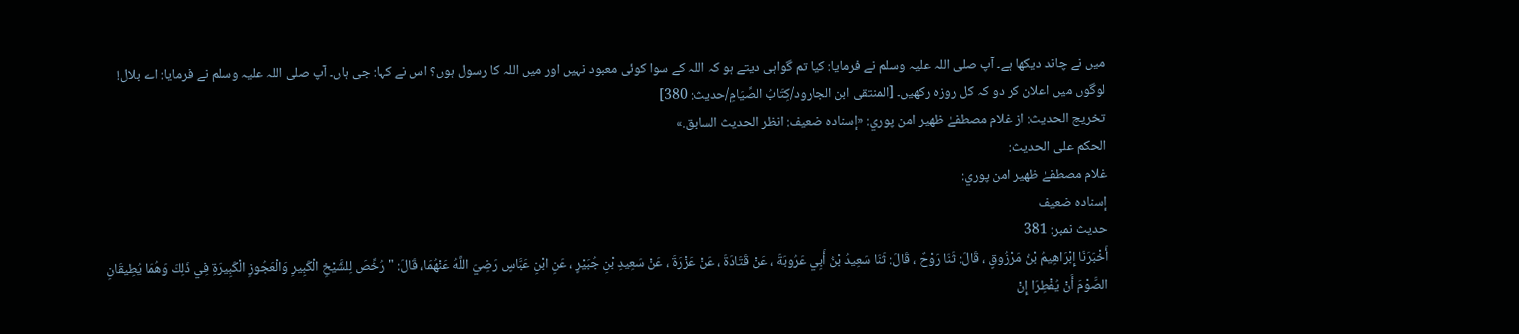میں نے چاند دیکھا ہے۔ آپ صلی اللہ علیہ وسلم نے فرمایا: کیا تم گواہی دیتے ہو کہ اللہ کے سوا کوئی معبود نہیں اور میں اللہ کا رسول ہوں؟ اس نے کہا: جی ہاں۔ آپ صلی اللہ علیہ وسلم نے فرمایا: اے بلال! لوگوں میں اعلان کر دو کہ کل روزہ رکھیں۔ [المنتقى ابن الجارود/كِتَابُ الصِّيَامِ/حدیث: 380]
تخریج الحدیث: از غلام مصطفےٰ ظهير امن پوري: «إسناده ضعيف: انظر الحديث السابق.»
الحكم على الحديث:
غلام مصطفےٰ ظهير امن پوري:
إسناده ضعيف
حدیث نمبر: 381
أَخْبَرَنَا إِبْرَاهِيمُ بْنُ مَرْزُوقٍ ، قَالَ: ثَنَا رَوْحٌ ، قَالَ: ثَنَا سَعِيدُ بْنُ أَبِي عَرُوبَةَ ، عَنْ قَتَادَةَ ، عَنْ عَزْرَةَ ، عَنْ سَعِيدِ بْنِ جُبَيْرٍ ، عَنِ ابْنِ عَبَّاسٍ رَضِيَ اللَّهُ عَنْهُمَا، قَالَ: " رُخِّصَ لِلشَّيْخِ الْكَبِيرِ وَالْعَجُوزِ الْكَبِيرَةِ فِي ذَلِكَ وَهُمَا يُطِيقَانِ الصَّوْمَ أَنْ يُفْطِرَا إِنْ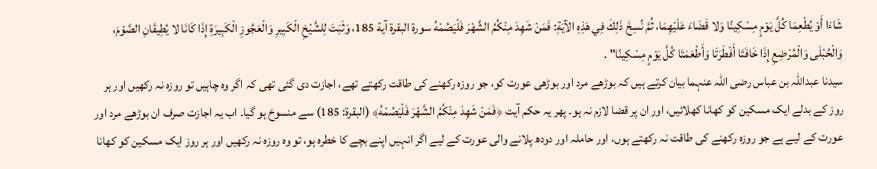شَاءَا أَوْ يُطْعِمَا كُلَّ يَوْمٍ مِسْكِينًا وَلا قَضَاءَ عَلَيْهِمَا، ثُمَّ نُسِخَ ذَلِكَ فِي هَذِهِ الآيَةِ: فَمَنْ شَهِدَ مِنْكُمُ الشَّهْرَ فَلْيَصُمْهُ سورة البقرة آية 185، وَثَبَتَ لِلشَّيْخِ الْكَبِيرِ وَالْعَجُوزِ الْكَبِيرَةِ إِذَا كَانَا لا يُطِيقَانِ الصَّوْمَ، وَالْحُبْلَى وَالْمُرْضِعِ إِذَا خَافَتَا أَفْطَرَتَا وَأَطْعَمَتَا كُلَّ يَوْمٍ مِسْكِينًا" .
سیدنا عبداللہ بن عباس رضی اللہ عنہما بیان کرتے ہیں کہ بوڑھے مرد اور بوڑھی عورت کو، جو روزہ رکھنے کی طاقت رکھتے تھے، اجازت دی گئی تھی کہ اگر وہ چاہیں تو روزہ نہ رکھیں اور ہر روز کے بدلے ایک مسکین کو کھانا کھلائیں، اور ان پر قضا لازم نہ ہو۔ پھر یہ حکم آیت ﴿فَمَنْ شَهِدَ مِنْكُمُ الشَّهْرَ فَلْيَصُمْهُ﴾ (البقرة: 185) سے منسوخ ہو گیا۔ اب یہ اجازت صرف ان بوڑھے مرد اور عورت کے لیے ہے جو روزہ رکھنے کی طاقت نہ رکھتے ہوں، اور حاملہ اور دودھ پلانے والی عورت کے لیے اگر انہیں اپنے بچے کا خطرہ ہو، تو وہ روزہ نہ رکھیں اور ہر روز ایک مسکین کو کھانا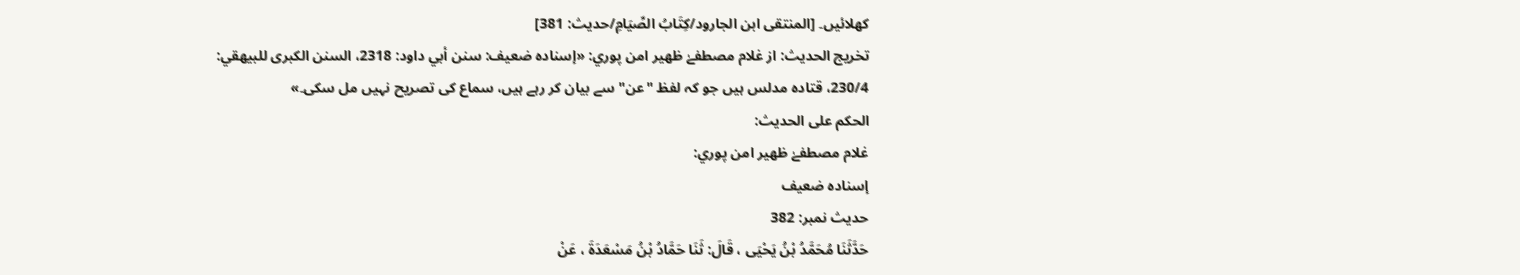کھلائیں۔ [المنتقى ابن الجارود/كِتَابُ الصِّيَامِ/حدیث: 381]
تخریج الحدیث: از غلام مصطفےٰ ظهير امن پوري: «إسناده ضعيف: سنن أبي داود: 2318، السنن الكبرى للبيهقي: 230/4، قتادہ مدلس ہیں جو کہ لفظ "عن" سے بیان کر رہے ہیں، سماع کی تصریح نہیں مل سکی۔»
الحكم على الحديث:
غلام مصطفےٰ ظهير امن پوري:
إسناده ضعيف
حدیث نمبر: 382
حَدَّثَنَا مُحَمَّدُ بْنُ يَحْيَى ، قَالَ: ثَنَا حَمَّادُ بْنُ مَسْعَدَةَ ، عَنْ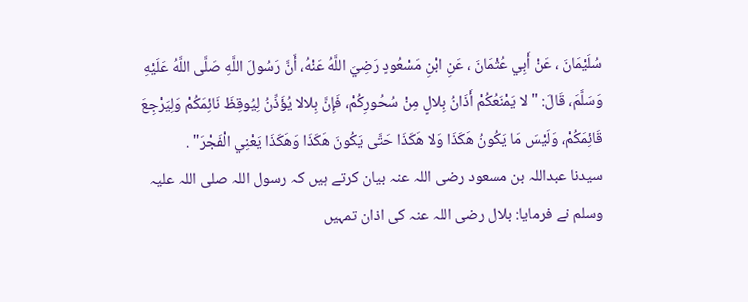سُلَيْمَانَ ، عَنْ أَبِي عُثْمَانَ ، عَنِ ابْنِ مَسْعُودٍ رَضِيَ اللَّهُ عَنْهُ، أَنَّ رَسُولَ اللَّهِ صَلَّى اللَّهُ عَلَيْهِ وَسَلَّمَ، قَالَ: " لا يَمْنَعُكُمْ أَذَانُ بِلالٍ مِنْ سُحُورِكُمْ، فَإِنَّ بِلالا يُؤَذِّنُ لِيُوقِظَ نَائِمَكُمْ وَلِيَرْجِعَ قَائِمَكُمْ، وَلَيْسَ مَا يَكُونُ هَكَذَا وَلا هَكَذَا حَتَّى يَكُونَ هَكَذَا وَهَكَذَا يَعْنِي الْفَجْرَ" .
سیدنا عبداللہ بن مسعود رضی اللہ عنہ بیان کرتے ہیں کہ رسول اللہ صلی اللہ علیہ وسلم نے فرمایا: بلال رضی اللہ عنہ کی اذان تمہیں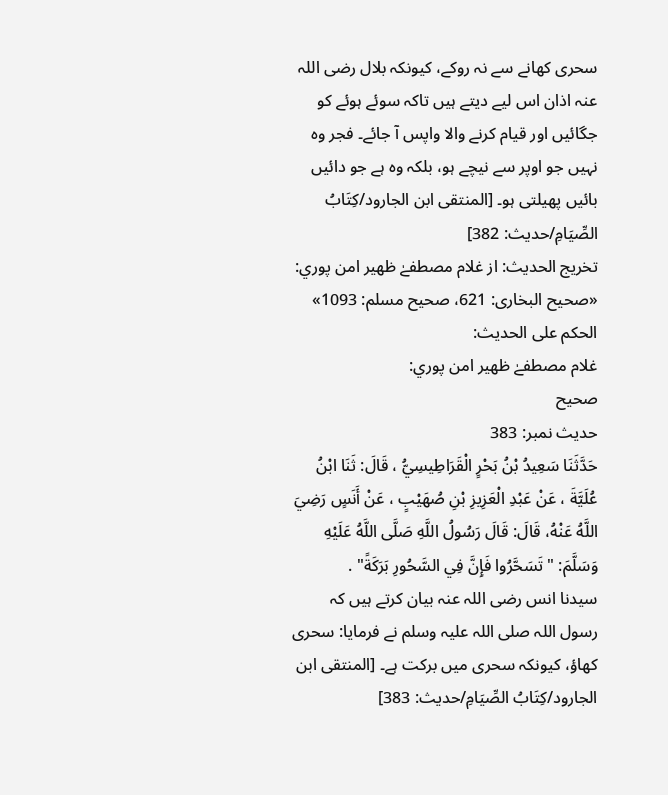سحری کھانے سے نہ روکے، کیونکہ بلال رضی اللہ عنہ اذان اس لیے دیتے ہیں تاکہ سوئے ہوئے کو جگائیں اور قیام کرنے والا واپس آ جائے۔ فجر وہ نہیں جو اوپر سے نیچے ہو، بلکہ وہ ہے جو دائیں بائیں پھیلتی ہو۔ [المنتقى ابن الجارود/كِتَابُ الصِّيَامِ/حدیث: 382]
تخریج الحدیث: از غلام مصطفےٰ ظهير امن پوري: «صحیح البخاری: 621، صحیح مسلم: 1093»
الحكم على الحديث:
غلام مصطفےٰ ظهير امن پوري:
صحیح
حدیث نمبر: 383
حَدَّثَنَا سَعِيدُ بْنُ بَحْرٍ الْقَرَاطِيسِيُّ ، قَالَ: ثَنَا ابْنُ عُلَيَّةَ ، عَنْ عَبْدِ الْعَزِيزِ بْنِ صُهَيْبٍ ، عَنْ أَنَسٍ رَضِيَ اللَّهُ عَنْهُ، قَالَ: قَالَ رَسُولُ اللَّهِ صَلَّى اللَّهُ عَلَيْهِ وَسَلَّمَ: " تَسَحَّرُوا فَإِنَّ فِي السَّحُورِ بَرَكَةً" .
سیدنا انس رضی اللہ عنہ بیان کرتے ہیں کہ رسول اللہ صلی اللہ علیہ وسلم نے فرمایا: سحری کھاؤ، کیونکہ سحری میں برکت ہے۔ [المنتقى ابن الجارود/كِتَابُ الصِّيَامِ/حدیث: 383]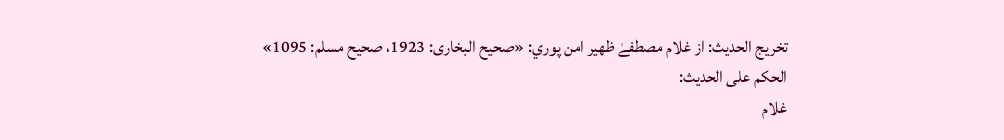تخریج الحدیث: از غلام مصطفےٰ ظهير امن پوري: «صحیح البخاری: 1923، صحیح مسلم: 1095»
الحكم على الحديث:
غلام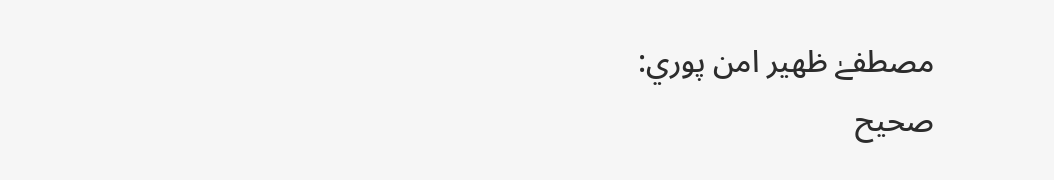مصطفےٰ ظهير امن پوري:
صحیح